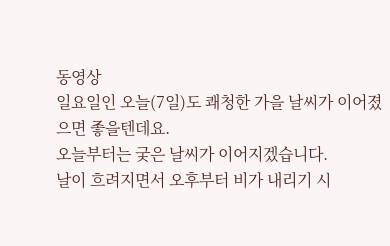동영상
일요일인 오늘(7일)도 쾌청한 가을 날씨가 이어졌으면 좋을텐데요.
오늘부터는 궂은 날씨가 이어지겠습니다.
날이 흐려지면서 오후부터 비가 내리기 시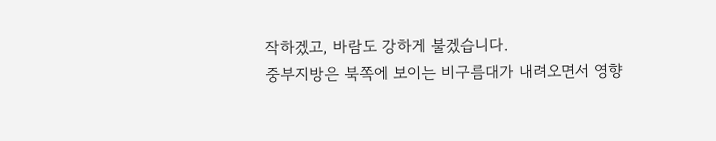작하겠고, 바람도 강하게 불겠습니다.
중부지방은 북쪽에 보이는 비구름대가 내려오면서 영향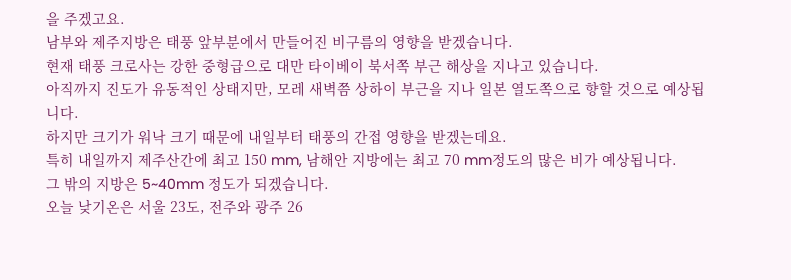을 주겠고요.
남부와 제주지방은 태풍 앞부분에서 만들어진 비구름의 영향을 받겠습니다.
현재 태풍 크로사는 강한 중형급으로 대만 타이베이 북서쪽 부근 해상을 지나고 있습니다.
아직까지 진도가 유동적인 상태지만, 모레 새벽쯤 상하이 부근을 지나 일본 열도쪽으로 향할 것으로 예상됩니다.
하지만 크기가 워낙 크기 때문에 내일부터 태풍의 간접 영향을 받겠는데요.
특히 내일까지 제주산간에 최고 150 mm, 남해안 지방에는 최고 70 mm정도의 많은 비가 예상됩니다.
그 밖의 지방은 5~40mm 정도가 되겠습니다.
오늘 낮기온은 서울 23도, 전주와 광주 26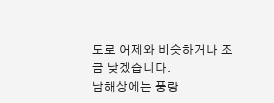도로 어제와 비슷하거나 조금 낮겠습니다.
남해상에는 풍랑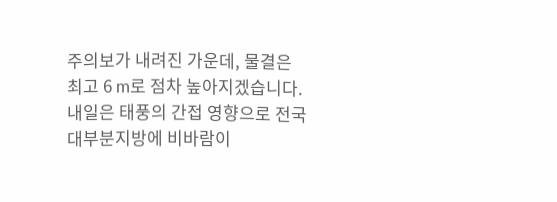주의보가 내려진 가운데, 물결은 최고 6 m로 점차 높아지겠습니다.
내일은 태풍의 간접 영향으로 전국 대부분지방에 비바람이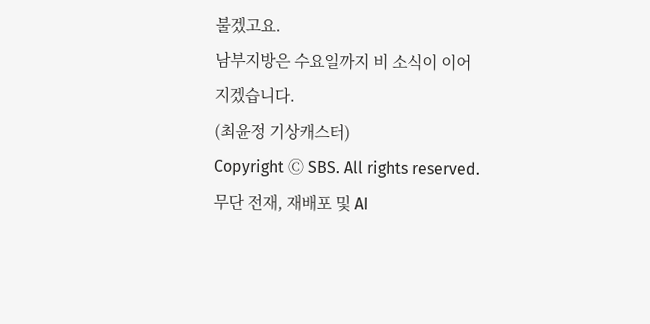불겠고요.
남부지방은 수요일까지 비 소식이 이어지겠습니다.
(최윤정 기상캐스터)
Copyright Ⓒ SBS. All rights reserved. 무단 전재, 재배포 및 AI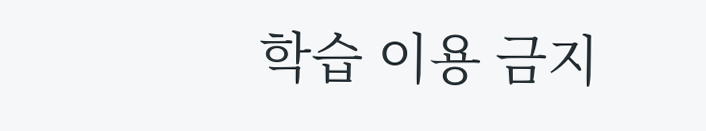학습 이용 금지